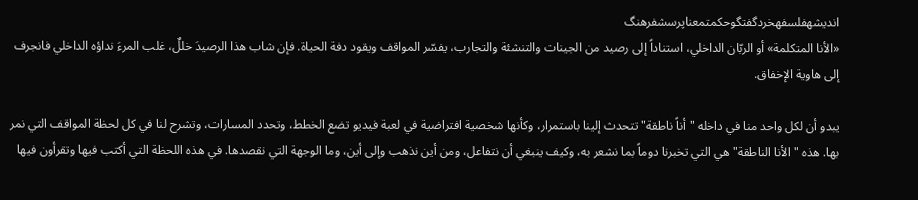اندیشهفلسفهخردگفتگوحکمتمعناپرسشفرهنگ
«الأنا المتكلمة» أو الربّان الداخلي، استناداً إلى رصيد من الجينات والتنشئة والتجارب، يفسّر المواقف ويقود دفة الحياة. فإن شاب هذا الرصيدَ خللٌ، غلب المرءَ نداؤه الداخلي فانجرف إلى هاوية الإخفاق.

يبدو أن لكل واحد منا في داخله "أناً ناطقة" تتحدث إلينا باستمرار، وكأنها شخصية افتراضية في لعبة فيديو تضع الخطط، وتحدد المسارات، وتشرح لنا في كل لحظة المواقف التي نمر بها. هذه "الأنا الناطقة" هي التي تخبرنا دوماً بما نشعر به، وكيف ينبغي أن نتفاعل، ومن أين نذهب وإلى أين، وما الوجهة التي نقصدها. في هذه اللحظة التي أكتب فيها وتقرأون فيها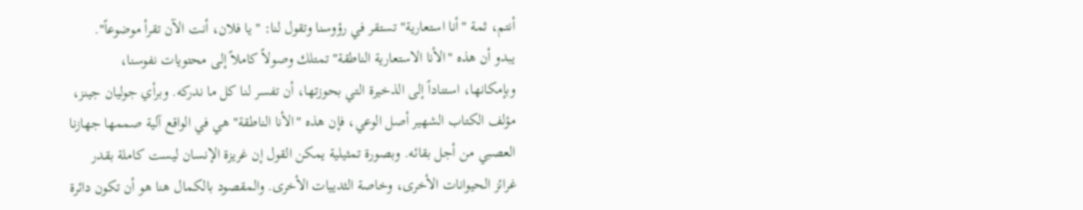أنتم، ثمة "أنا استعارية" تستقر في رؤوسنا وتقول لنا: "يا فلان، أنت الآن تقرأ موضوعاً".
يبدو أن هذه "الأنا الاستعارية الناطقة" تمتلك وصولاً كاملاً إلى محتويات نفوسنا، وبإمكانها، استناداً إلى الذخيرة التي بحوزتها، أن تفسر لنا كل ما ندركه. وبرأي جوليان جينز، مؤلف الكتاب الشهير أصل الوعي، فإن هذه "الأنا الناطقة" هي في الواقع آلية صممها جهازنا العصبي من أجل بقائه. وبصورة تمثيلية يمكن القول إن غريزة الإنسان ليست كاملة بقدر غرائز الحيوانات الأخرى، وخاصة الثدييات الأخرى. والمقصود بالكمال هنا هو أن تكون دائرة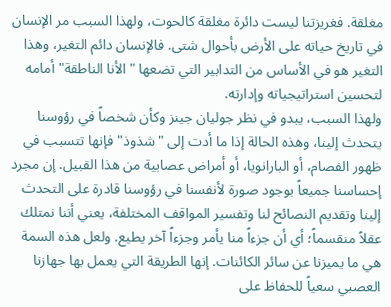مغلقة. فغريزتنا ليست دائرة مغلقة كالحوت، ولهذا السبب مر الإنسان في تاريخ حياته على الأرض بأحوال شتى. فالإنسان دائم التغير، وهذا التغير هو في الأساس من التدابير التي تضعها "الأنا الناطقة" أمامه لتحسين استراتيجياته وإدارته.
ولهذا السبب، يبدو في نظر جوليان جينز وكأن شخصاً في رؤوسنا يتحدث إلينا، وهذه الحالة إذا ما أدت إلى "شذوذ" فإنها تتسبب في ظهور الفصام، أو البارانويا، أو أمراض عصابية من هذا القبيل. إن مجرد إحساسنا جميعاً بوجود صورة لأنفسنا في رؤوسنا قادرة على التحدث إلينا وتقديم النصائح لنا وتفسير المواقف المختلفة، يعني أننا نمتلك عقلاً منقسماً؛ أي أن جزءاً منا يأمر وجزءاً آخر يطيع. ولعل هذه السمة هي ما يميزنا عن سائر الكائنات. إنها الطريقة التي يعمل بها جهازنا العصبي سعياً للحفاظ على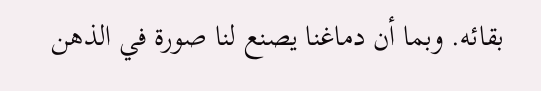بقائه. وبما أن دماغنا يصنع لنا صورة في الذهن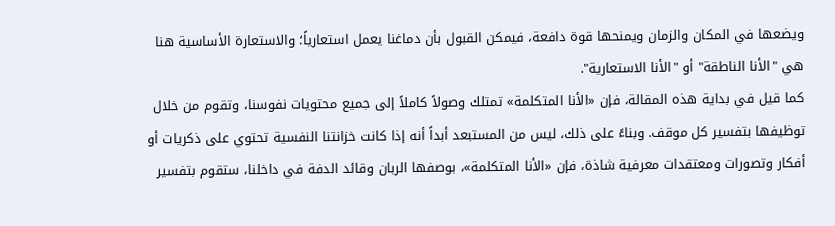ويضعها في المكان والزمان ويمنحها قوة دافعة، فيمكن القبول بأن دماغنا يعمل استعارياً؛ والاستعارة الأساسية هنا هي "الأنا الناطقة" أو "الأنا الاستعارية".
كما قيل في بداية هذه المقالة، فإن «الأنا المتكلمة» تمتلك وصولاً كاملاً إلى جميع محتويات نفوسنا، وتقوم من خلال توظيفها بتفسير كل موقف. وبناءً على ذلك، ليس من المستبعد أبداً أنه إذا كانت خزانتنا النفسية تحتوي على ذكريات أو أفكار وتصورات ومعتقدات معرفية شاذة، فإن «الأنا المتكلمة»، بوصفها الربان وقائد الدفة في داخلنا، ستقوم بتفسير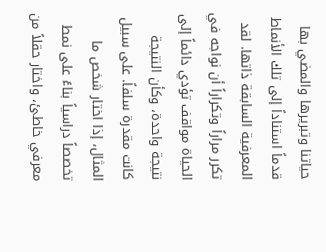حياتنا وتبريرها والمضي بها قدماً استناداً إلى تلك الأنماط المعرفية السابقة ذاتها. لقد تكرر مراراً وتكراراً أن نواجه في الحياة مواقف تؤدي دائماً إلى نتيجة واحدة، وكأن النتيجة كانت مقدرة سلفاً. على سبيل المثال، إذا اختار شخص ما تخصصاً دراسياً بناءً على نمط معرفي خاطئ، واختار حقلاً من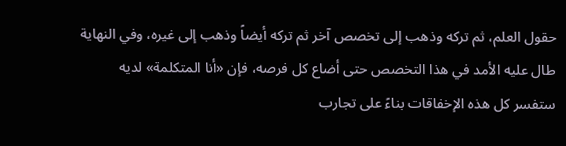حقول العلم، ثم تركه وذهب إلى تخصص آخر ثم تركه أيضاً وذهب إلى غيره، وفي النهاية طال عليه الأمد في هذا التخصص حتى أضاع كل فرصه، فإن «أنا المتكلمة» لديه ستفسر كل هذه الإخفاقات بناءً على تجارب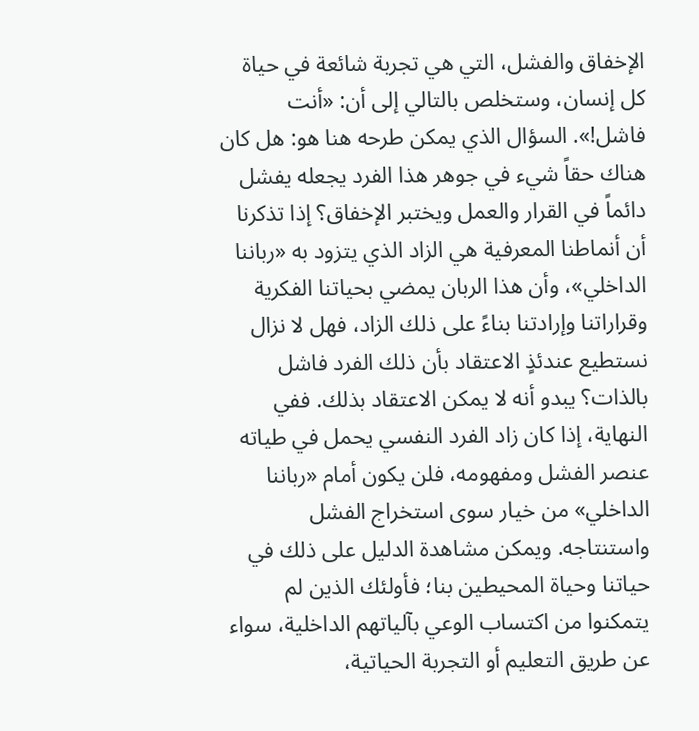الإخفاق والفشل، التي هي تجربة شائعة في حياة كل إنسان، وستخلص بالتالي إلى أن: «أنت فاشل!». السؤال الذي يمكن طرحه هنا هو: هل كان هناك حقاً شيء في جوهر هذا الفرد يجعله يفشل دائماً في القرار والعمل ويختبر الإخفاق؟ إذا تذكرنا أن أنماطنا المعرفية هي الزاد الذي يتزود به «رباننا الداخلي»، وأن هذا الربان يمضي بحياتنا الفكرية وقراراتنا وإرادتنا بناءً على ذلك الزاد، فهل لا نزال نستطيع عندئذٍ الاعتقاد بأن ذلك الفرد فاشل بالذات؟ يبدو أنه لا يمكن الاعتقاد بذلك. ففي النهاية، إذا كان زاد الفرد النفسي يحمل في طياته عنصر الفشل ومفهومه، فلن يكون أمام «رباننا الداخلي» من خيار سوى استخراج الفشل واستنتاجه. ويمكن مشاهدة الدليل على ذلك في حياتنا وحياة المحيطين بنا؛ فأولئك الذين لم يتمكنوا من اكتساب الوعي بآلياتهم الداخلية، سواء عن طريق التعليم أو التجربة الحياتية،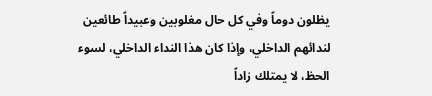يظلون دوماً وفي كل حال مغلوبين وعبيداً طائعين لندائهم الداخلي، وإذا كان هذا النداء الداخلي، لسوء الحظ، لا يمتلك زاداً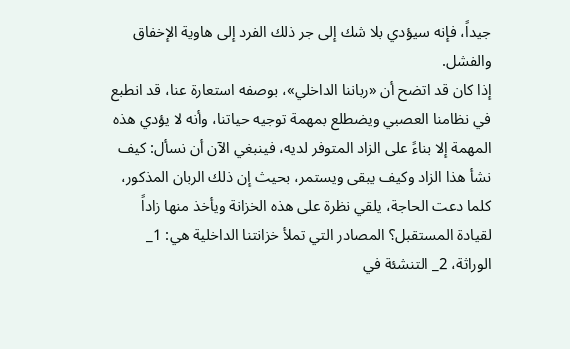جيداً، فإنه سيؤدي بلا شك إلى جر ذلك الفرد إلى هاوية الإخفاق والفشل.
إذا كان قد اتضح أن «رباننا الداخلي»، بوصفه استعارة عنا، قد انطبع في نظامنا العصبي ويضطلع بمهمة توجيه حياتنا، وأنه لا يؤدي هذه المهمة إلا بناءً على الزاد المتوفر لديه، فينبغي الآن أن نسأل: كيف نشأ هذا الزاد وكيف يبقى ويستمر، بحيث إن ذلك الربان المذكور، كلما دعت الحاجة، يلقي نظرة على هذه الخزانة ويأخذ منها زاداً لقيادة المستقبل؟ المصادر التي تملأ خزانتنا الداخلية هي: 1_ الوراثة، 2_ التنشئة في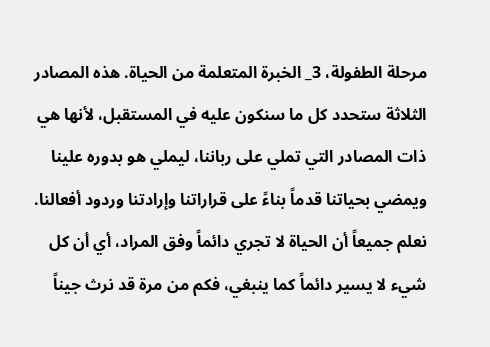مرحلة الطفولة، 3_ الخبرة المتعلمة من الحياة. هذه المصادر الثلاثة ستحدد كل ما سنكون عليه في المستقبل، لأنها هي ذات المصادر التي تملي على رباننا، ليملي هو بدوره علينا ويمضي بحياتنا قدماً بناءً على قراراتنا وإرادتنا وردود أفعالنا. نعلم جميعاً أن الحياة لا تجري دائماً وفق المراد، أي أن كل شيء لا يسير دائماً كما ينبغي، فكم من مرة قد نرث جيناً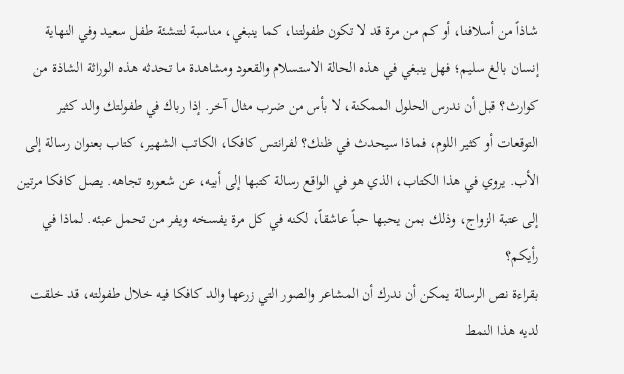شاذاً من أسلافنا، أو كم من مرة قد لا تكون طفولتنا، كما ينبغي، مناسبة لتنشئة طفل سعيد وفي النهاية إنسان بالغ سليم؛ فهل ينبغي في هذه الحالة الاستسلام والقعود ومشاهدة ما تحدثه هذه الوراثة الشاذة من كوارث؟ قبل أن ندرس الحلول الممكنة، لا بأس من ضرب مثال آخر. إذا رباك في طفولتك والد كثير التوقعات أو كثير اللوم، فماذا سيحدث في ظنك؟ لفرانتس كافكا، الكاتب الشهير، كتاب بعنوان رسالة إلى الأب. يروي في هذا الكتاب، الذي هو في الواقع رسالة كتبها إلى أبيه، عن شعوره تجاهه. يصل كافكا مرتين إلى عتبة الزواج، وذلك بمن يحبها حباً عاشقاً، لكنه في كل مرة يفسخه ويفر من تحمل عبئه. لماذا في رأيكم؟
بقراءة نص الرسالة يمكن أن ندرك أن المشاعر والصور التي زرعها والد كافكا فيه خلال طفولته، قد خلقت لديه هذا النمط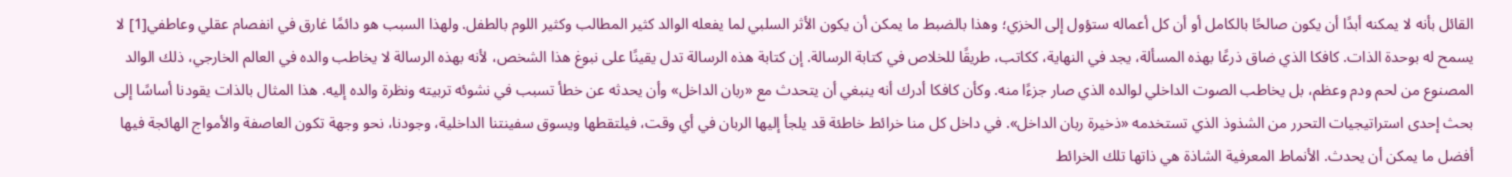القائل بأنه لا يمكنه أبدًا أن يكون صالحًا بالكامل أو أن كل أعماله ستؤول إلى الخزي؛ وهذا بالضبط ما يمكن أن يكون الأثر السلبي لما يفعله الوالد كثير المطالب وكثير اللوم بالطفل. ولهذا السبب هو دائمًا غارق في انفصام عقلي وعاطفي[1] لا يسمح له بوحدة الذات. كافكا الذي ضاق ذرعًا بهذه المسألة، يجد في النهاية، ككاتب، طريقًا للخلاص في كتابة الرسالة. إن كتابة هذه الرسالة تدل يقينًا على نبوغ هذا الشخص، لأنه بهذه الرسالة لا يخاطب والده في العالم الخارجي، ذلك الوالد المصنوع من لحم ودم وعظم، بل يخاطب الصوت الداخلي لوالده الذي صار جزءًا منه. وكأن كافكا أدرك أنه ينبغي أن يتحدث مع «ربان الداخل» وأن يحدثه عن خطأ تسبب في نشوئه تربيته ونظرة والده إليه. هذا المثال بالذات يقودنا أساسًا إلى بحث إحدى استراتيجيات التحرر من الشذوذ الذي تستخدمه «ذخيرة ربان الداخل». في داخل كل منا خرائط خاطئة قد يلجأ إليها الربان في أي وقت، فيلتقطها ويسوق سفينتنا الداخلية، وجودنا، نحو وجهة تكون العاصفة والأمواج الهائجة فيها أفضل ما يمكن أن يحدث. الأنماط المعرفية الشاذة هي ذاتها تلك الخرائط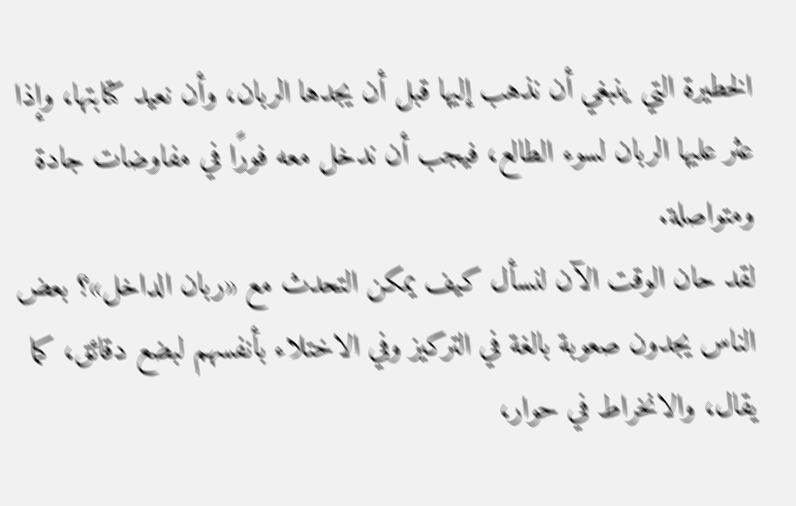الخطيرة التي ينبغي أن نذهب إليها قبل أن يجدها الربان، وأن نعيد كتابتها، وإذا عثر عليها الربان لسوء الطالع، فيجب أن ندخل معه فورًا في مفاوضات جادة ومتواصلة.
لقد حان الوقت الآن لنسأل كيف يمكن التحدث مع «ربان الداخل»؟ بعض الناس يجدون صعوبة بالغة في التركيز وفي الاختلاء بأنفسهم لبضع دقائق، كما يقال، والانخراط في حوار،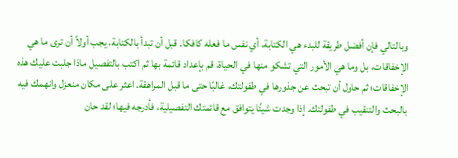وبالتالي فإن أفضل طريقة للبدء هي الكتابة، أي نفس ما فعله كافكا. قبل أن تبدأ بالكتابة، يجب أولاً أن ترى ما هي الإخفاقات، بل وما هي الأمور التي تشكو منها في الحياة، قم بإعداد قائمة بها ثم اكتب بالتفصيل ماذا جلبت عليك هذه الإخفاقات؛ ثم حاول أن تبحث عن جذورها في طفولتك، غالبًا حتى ما قبل المراهقة. اعثر على مكان منعزل وانهمك فيه بالبحث والتنقيب في طفولتك. إذا وجدت شيئًا يتوافق مع قائمتك التفصيلية، فأدرجه فيها؛ لقد حان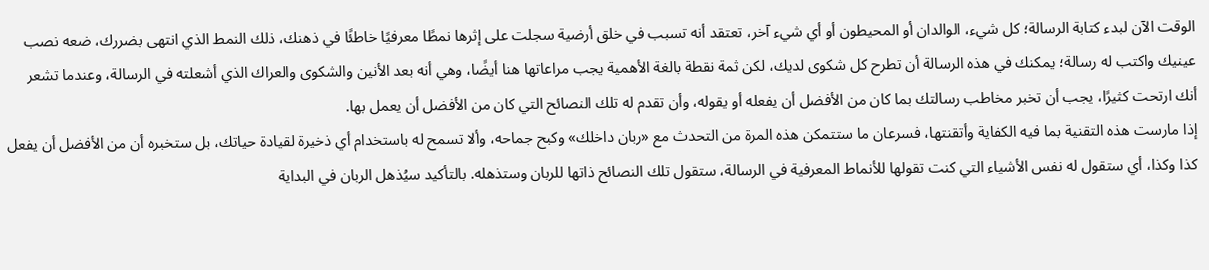الوقت الآن لبدء كتابة الرسالة؛ كل شيء، الوالدان أو المحيطون أو أي شيء آخر، تعتقد أنه تسبب في خلق أرضية سجلت على إثرها نمطًا معرفيًا خاطئًا في ذهنك، ذلك النمط الذي انتهى بضررك، ضعه نصب عينيك واكتب له رسالة؛ يمكنك في هذه الرسالة أن تطرح كل شكوى لديك، لكن ثمة نقطة بالغة الأهمية يجب مراعاتها هنا أيضًا، وهي أنه بعد الأنين والشكوى والعراك الذي أشعلته في الرسالة، وعندما تشعر أنك ارتحت كثيرًا، يجب أن تخبر مخاطب رسالتك بما كان من الأفضل أن يفعله أو يقوله، وأن تقدم له تلك النصائح التي كان من الأفضل أن يعمل بها.
إذا مارست هذه التقنية بما فيه الكفاية وأتقنتها، فسرعان ما ستتمكن هذه المرة من التحدث مع «ربان داخلك» وكبح جماحه، وألا تسمح له باستخدام أي ذخيرة لقيادة حياتك، بل ستخبره أن من الأفضل أن يفعل كذا وكذا، أي ستقول له نفس الأشياء التي كنت تقولها للأنماط المعرفية في الرسالة، ستقول تلك النصائح ذاتها للربان وستذهله. بالتأكيد سيُذهل الربان في البداية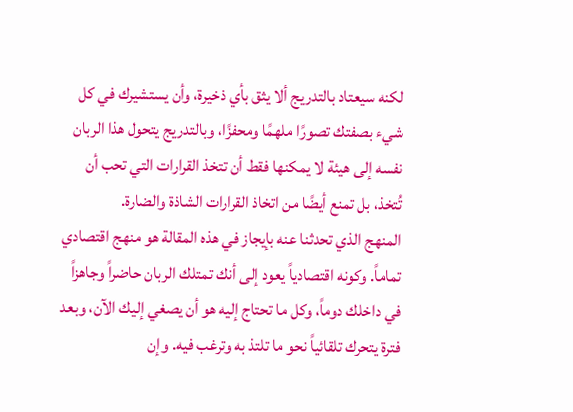لكنه سيعتاد بالتدريج ألا يثق بأي ذخيرة، وأن يستشيرك في كل شيء بصفتك تصورًا ملهمًا ومحفزًا، وبالتدريج يتحول هذا الربان نفسه إلى هيئة لا يمكنها فقط أن تتخذ القرارات التي تحب أن تُتخذ، بل تمنع أيضًا من اتخاذ القرارات الشاذة والضارة.
المنهج الذي تحدثنا عنه بإيجاز في هذه المقالة هو منهج اقتصادي تماماً. وكونه اقتصادياً يعود إلى أنك تمتلك الربان حاضراً وجاهزاً في داخلك دوماً، وكل ما تحتاج إليه هو أن يصغي إليك الآن، وبعد فترة يتحرك تلقائياً نحو ما تلتذ به وترغب فيه. وإن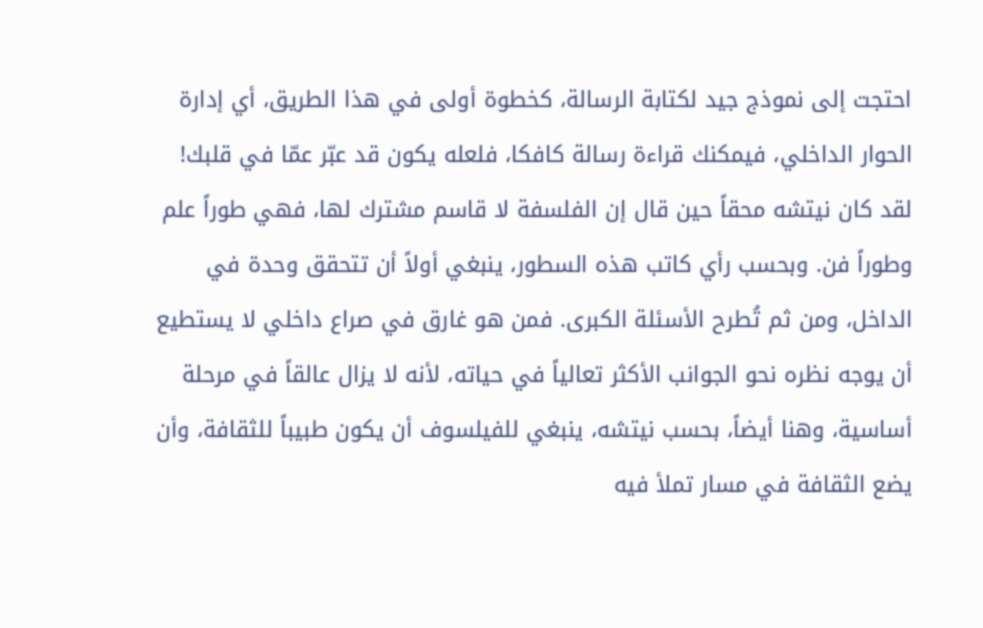احتجت إلى نموذج جيد لكتابة الرسالة، كخطوة أولى في هذا الطريق، أي إدارة الحوار الداخلي، فيمكنك قراءة رسالة كافكا، فلعله يكون قد عبّر عمّا في قلبك!
لقد كان نيتشه محقاً حين قال إن الفلسفة لا قاسم مشترك لها، فهي طوراً علم وطوراً فن. وبحسب رأي كاتب هذه السطور، ينبغي أولاً أن تتحقق وحدة في الداخل، ومن ثم تُطرح الأسئلة الكبرى. فمن هو غارق في صراع داخلي لا يستطيع أن يوجه نظره نحو الجوانب الأكثر تعالياً في حياته، لأنه لا يزال عالقاً في مرحلة أساسية، وهنا أيضاً، بحسب نيتشه، ينبغي للفيلسوف أن يكون طبيباً للثقافة، وأن يضع الثقافة في مسار تملأ فيه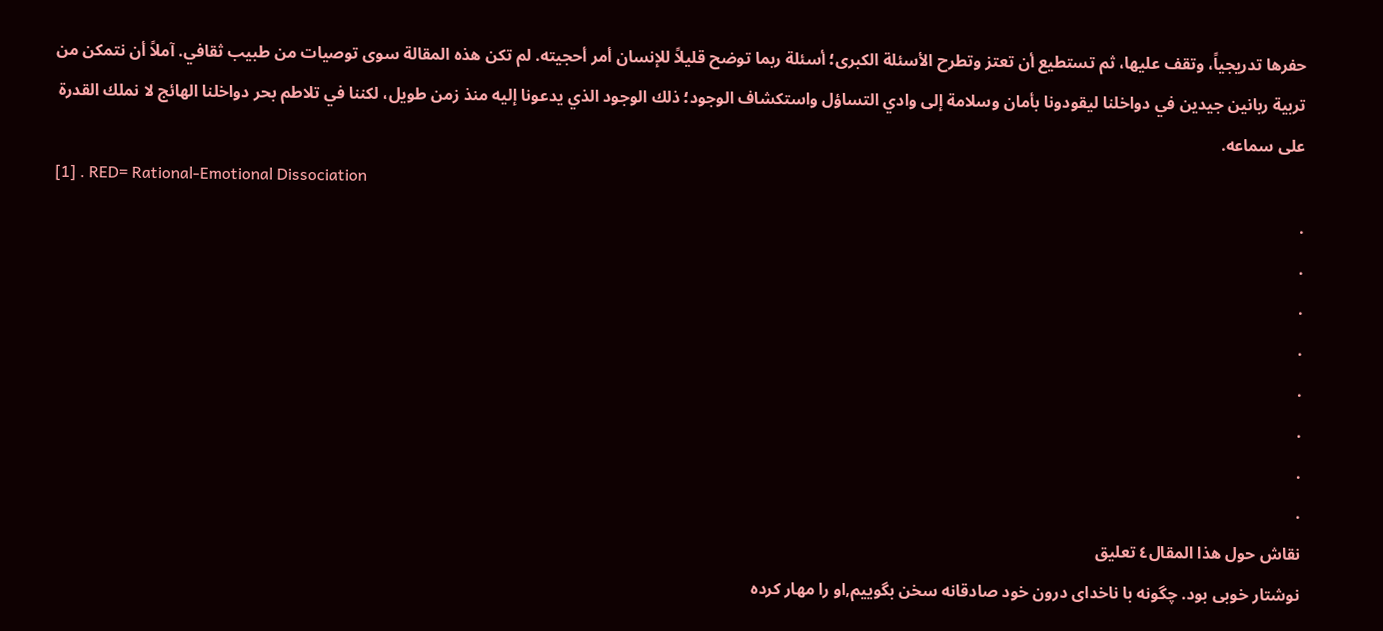حفرها تدريجياً، وتقف عليها، ثم تستطيع أن تعتز وتطرح الأسئلة الكبرى؛ أسئلة ربما توضح قليلاً للإنسان أمر أحجيته. لم تكن هذه المقالة سوى توصيات من طبيب ثقافي. آملاً أن نتمكن من تربية ربانين جيدين في دواخلنا ليقودونا بأمان وسلامة إلى وادي التساؤل واستكشاف الوجود؛ ذلك الوجود الذي يدعونا إليه منذ زمن طويل، لكننا في تلاطم بحر دواخلنا الهائج لا نملك القدرة على سماعه.
[1] . RED= Rational-Emotional Dissociation
.
.
.
.
.
.
.
.
نقاش حول هذا المقال٤ تعليق
نوشتار خوبی بود. چگونه با ناخدای درون خود صادقانه سخن بگوییم,او را مهار کرده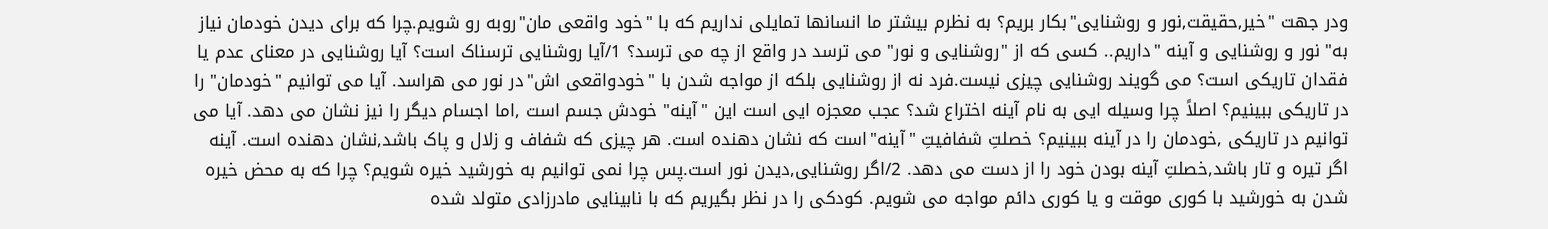ودر جهت "خیر,حقیقت,نور و روشنایی"بکار بریم؟ به نظرم بیشتر ما انسانها تمایلی نداریم که با "خود واقعی مان"روبه رو شویم.چرا که برای دیدن خودمان نیاز به" نور و روشنایی و آینه "داریم.. کسی که از "روشنایی و نور" می ترسد در واقع از چه می ترسد؟ 1/آیا روشنایی ترسناک است؟ آیا روشنایی در معنای عدم یا فقدان تاریکی است؟ می گویند روشنایی چیزی نیست.فرد نه از روشنایی بلکه از مواجه شدن با "خودواقعی اش"در نور می هراسد. آیا می توانیم "خودمان" را در تاریکی ببینیم؟ اصلاً چرا وسیله ایی به نام آینه اختراع شد؟ عجب معجزه ایی است این "آینه" خودش جسم است ,اما اجسام دیگر را نیز نشان می دهد. آیا می توانیم در تاریکی ,خودمان را در آینه ببینیم؟ خصلتِ شفافیتِ "آینه"است که نشان دهنده است. هر چیزی که شفاف و زلال و پاک باشد,نشان دهنده است. آینه اگر تیره و تار باشد,خصلتِ آینه بودن خود را از دست می دهد. 2/اگر روشنایی,دیدن نور است.پس چرا نمی توانیم به خورشید خیره شویم؟ چرا که به محض خیره شدن به خورشید با کوری موقت و یا کوری دائم مواجه می شویم. کودکی را در نظر بگیریم که با نابینایی مادرزادی متولد شده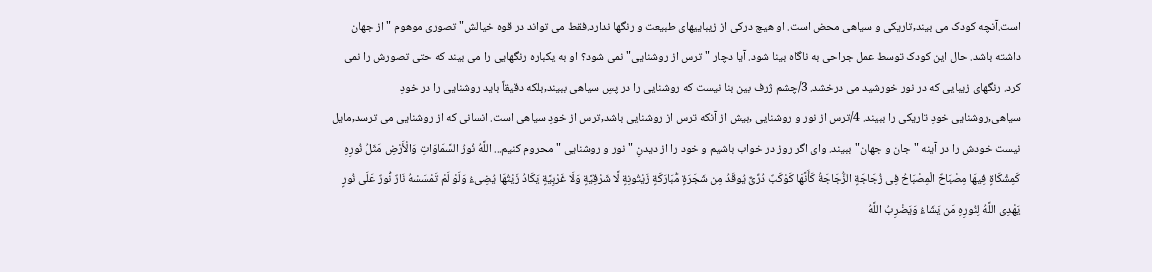است.آنچه کودک می بیند,تاریکی و سیاهی محض است. او هیچ درکی از زیباییهای طبیعت و رنگها ندارد.فقط می تواند در قوه خیالش" تصوری موهوم "از جهان داشته باشد. حال این کودک توسط عمل جراحی به ناگاه بینا شود. آیا دچار "ترس از روشنایی"نمی شود؟ او به یکباره رنگهایی را می بیند که حتی تصورش را نمی کرد. رنگهای زیبایی که در نور خورشید می درخشد. 3/چشم ژرف بین بنا نیست که روشنایی را در پسِ سیاهی ببیند,بلکه دقيقاً باید روشنایی را در خودِ سیاهی,روشنایی خودِ تاریکی را ببیند. 4/ترس از نور و روشنایی ,بیش از آنکه ترس از روشنایی باشد,ترس از خودِ سیاهی است. انسانی که از روشنایی می ترسد,مایل نیست خودش را در آینه "جان و جهان"ببیند. وای اگر روز در خواب باشیم و خود را از دیدنِ "نور و روشنایی "محروم کنیم... اللَّهُ نُورُ السَّمَاوَاتِ وَالْأَرْضِ مَثَلُ نُورِهِ کَمِشْکَاةٍ فِیهَا مِصْبَاحٌ الْمِصْبَاحُ فِی زُجَاجَةٍ الزُّجَاجَةُ کَأَنَّهَا کَوْکَبٌ دُرِّیٌّ یُوقَدُ مِن شَجَرَةٍ مُّبَارَکَةٍ زَیْتُونِةٍ لَّا شَرْقِیَّةٍ وَلَا غَرْبِیَّةٍ یَکَادُ زَیْتُهَا یُضِیءُ وَلَوْ لَمْ تَمْسَسْهُ نَارٌ نُّورٌ عَلَی نُورٍ یَهْدِی اللَّهُ لِنُورِهِ مَن یَشَاءُ وَیَضْرِبُ اللَّهُ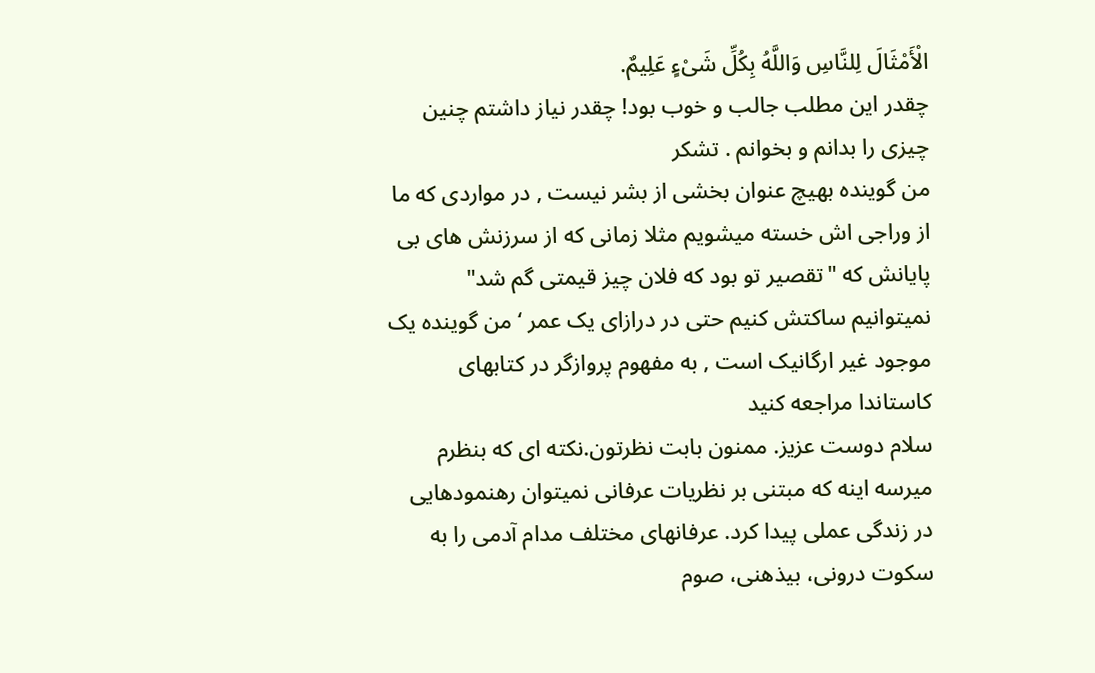الْأَمْثَالَ لِلنَّاسِ وَاللَّهُ بِکُلِّ شَیْءٍ عَلِیمٌ.
چقدر این مطلب جالب و خوب بود! چقدر نیاز داشتم چنین چیزی را بدانم و بخوانم . تشکر
من گوینده بهیچ عنوان بخشی از بشر نیست , در مواردی که ما از وراجی اش خسته میشویم مثلا زمانی که از سرزنش های بی پایانش که "تقصیر تو بود که فلان چیز قیمتی گم شد" نمیتوانیم ساکتش کنیم حتی در درازای یک عمر ‘ من گوینده یک موجود غیر ارگانیک است , به مفهوم پروازگر در کتابهای کاستاندا مراجعه کنید
سلام دوست عزیز. ممنون بابت نظرتون.نکته ای که بنظرم میرسه اینه که مبتنی بر نظریات عرفانی نمیتوان رهنمودهایی در زندگی عملی پیدا کرد. عرفانهای مختلف مدام آدمی را به سکوت درونی، بیذهنی، صوم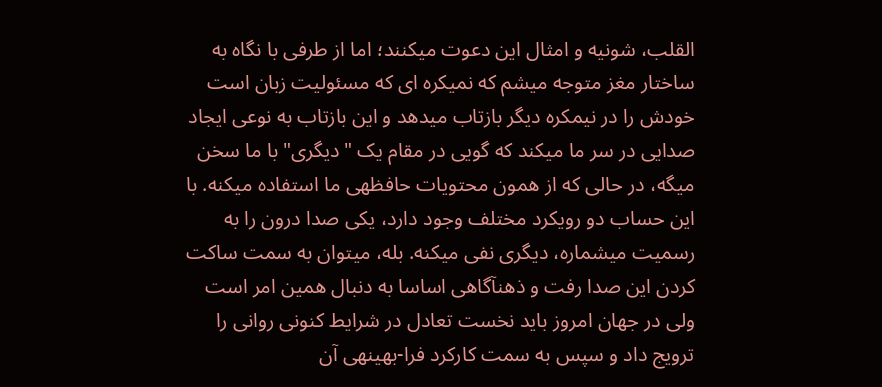القلب، شونیه و امثال این دعوت میکنند؛ اما از طرفی با نگاه به ساختار مغز متوجه میشم که نمیکره ای که مسئولیت زبان است خودش را در نیمکره دیگر بازتاب میدهد و این بازتاب به نوعی ایجاد صدایی در سر ما میکند که گویی در مقام یک "دیگری" با ما سخن میگه، در حالی که از همون محتویات حافظهی ما استفاده میکنه. با این حساب دو رویکرد مختلف وجود دارد، یکی صدا درون را به رسمیت میشماره، دیگری نفی میکنه. بله، میتوان به سمت ساکت کردن این صدا رفت و ذهنآگاهی اساسا به دنبال همین امر است ولی در جهان امروز باید نخست تعادل در شرایط کنونی روانی را ترویج داد و سپس به سمت کارکرد فرا-بهینهی آن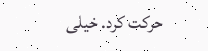حرکت کرد. خیلی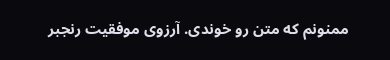ممنونم که متن رو خوندی. آرزوی موفقیت رنجبر